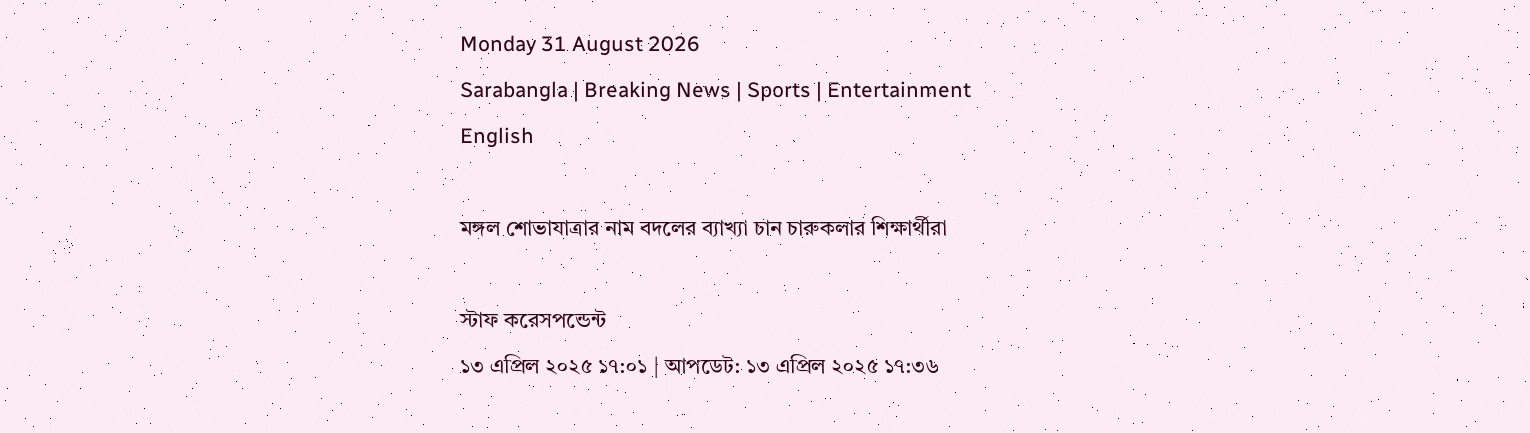Monday 31 August 2026
Sarabangla | Breaking News | Sports | Entertainment
English

মঙ্গল শোভাযাত্রার নাম বদলের ব্যাখ্যা চান চারুকলার শিক্ষার্থীরা

স্টাফ করেসপন্ডেন্ট
১৩ এপ্রিল ২০২৫ ১৭:০১ | আপডেট: ১৩ এপ্রিল ২০২৫ ১৭:৩৬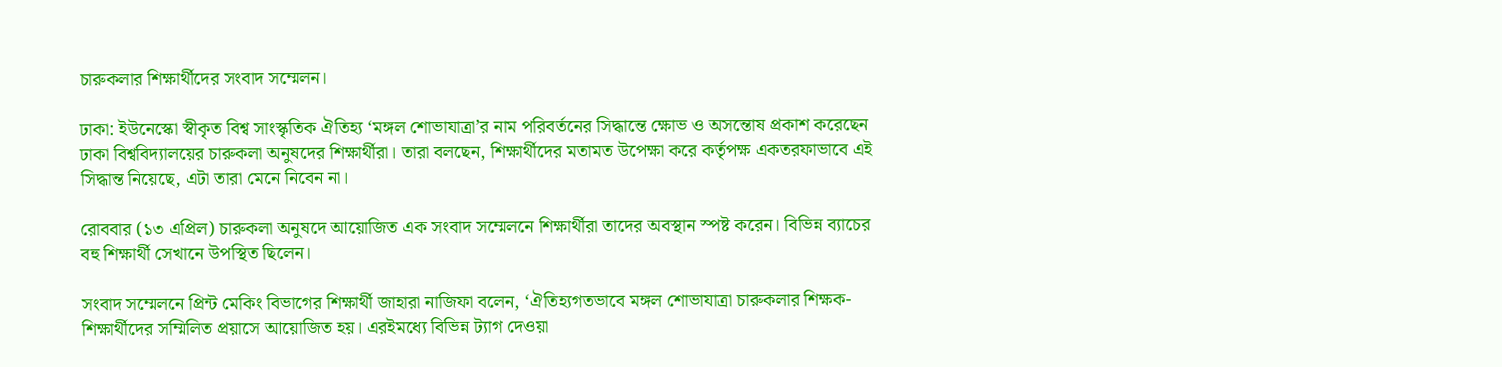চারুকলার শিক্ষার্থীদের সংবাদ সম্মেলন।

ঢাকা: ইউনেস্কো স্বীকৃত বিশ্ব সাংস্কৃতিক ঐতিহ্য ‘মঙ্গল শোভাযাত্রা’র নাম পরিবর্তনের সিদ্ধান্তে ক্ষোভ ও অসন্তোষ প্রকাশ করেছেন ঢাকা বিশ্ববিদ্যালয়ের চারুকলা অনুষদের শিক্ষার্থীরা। তারা বলছেন, শিক্ষার্থীদের মতামত উপেক্ষা করে কর্তৃপক্ষ একতরফাভাবে এই সিদ্ধান্ত নিয়েছে, এটা তারা মেনে নিবেন না।

রোববার (১৩ এপ্রিল) চারুকলা অনুষদে আয়োজিত এক সংবাদ সম্মেলনে শিক্ষার্থীরা তাদের অবস্থান স্পষ্ট করেন। বিভিন্ন ব্যাচের বহু শিক্ষার্থী সেখানে উপস্থিত ছিলেন।

সংবাদ সম্মেলনে প্রিন্ট মেকিং বিভাগের শিক্ষার্থী জাহারা নাজিফা বলেন, ‘ঐতিহ্যগতভাবে মঙ্গল শোভাযাত্রা চারুকলার শিক্ষক-শিক্ষার্থীদের সম্মিলিত প্রয়াসে আয়োজিত হয়। এরইমধ্যে বিভিন্ন ট্যাগ দেওয়া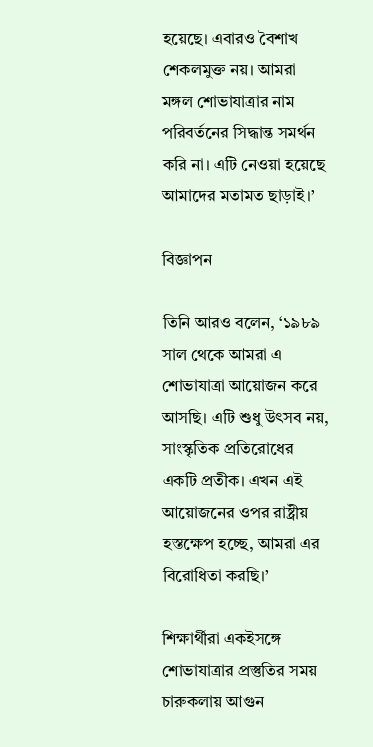হয়েছে। এবারও বৈশাখ শেকলমুক্ত নয়। আমরা মঙ্গল শোভাযাত্রার নাম পরিবর্তনের সিদ্ধান্ত সমর্থন করি না। এটি নেওয়া হয়েছে আমাদের মতামত ছাড়াই।’

বিজ্ঞাপন

তিনি আরও বলেন, ‘১৯৮৯ সাল থেকে আমরা এ শোভাযাত্রা আয়োজন করে আসছি। এটি শুধু উৎসব নয়, সাংস্কৃতিক প্রতিরোধের একটি প্রতীক। এখন এই আয়োজনের ওপর রাষ্ট্রীয় হস্তক্ষেপ হচ্ছে, আমরা এর বিরোধিতা করছি।’

শিক্ষার্থীরা একইসঙ্গে শোভাযাত্রার প্রস্তুতির সময় চারুকলায় আগুন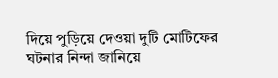দিয়ে পুড়িয়ে দেওয়া দুটি মোটিফের ঘটনার নিন্দা জানিয়ে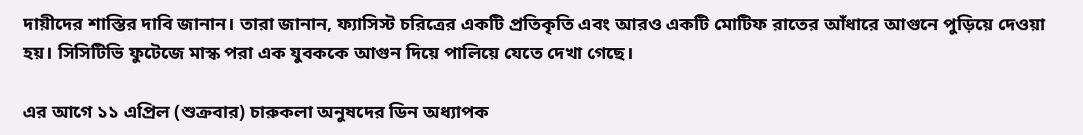দায়ীদের শাস্তির দাবি জানান। তারা জানান, ফ্যাসিস্ট চরিত্রের একটি প্রতিকৃতি এবং আরও একটি মোটিফ রাতের আঁধারে আগুনে পুড়িয়ে দেওয়া হয়। সিসিটিভি ফুটেজে মাস্ক পরা এক যুবককে আগুন দিয়ে পালিয়ে যেতে দেখা গেছে।

এর আগে ১১ এপ্রিল (শুক্রবার) চারুকলা অনুষদের ডিন অধ্যাপক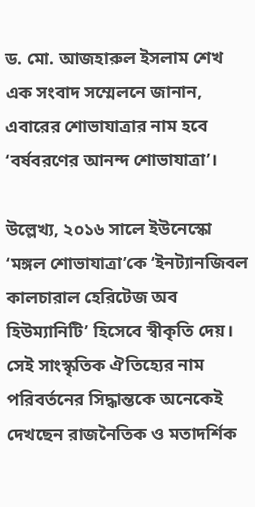ড. মো. আজহারুল ইসলাম শেখ এক সংবাদ সম্মেলনে জানান, এবারের শোভাযাত্রার নাম হবে ‘বর্ষবরণের আনন্দ শোভাযাত্রা’।

উল্লেখ্য, ২০১৬ সালে ইউনেস্কো ‘মঙ্গল শোভাযাত্রা’কে ‘ইনট্যানজিবল কালচারাল হেরিটেজ অব হিউম্যানিটি’ হিসেবে স্বীকৃতি দেয়। সেই সাংস্কৃতিক ঐতিহ্যের নাম পরিবর্তনের সিদ্ধান্তকে অনেকেই দেখছেন রাজনৈতিক ও মতাদর্শিক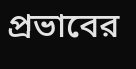প্রভাবের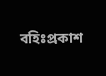বহিঃপ্রকাশ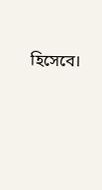হিসেবে।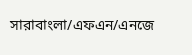সারাবাংলা/এফএন/এনজে